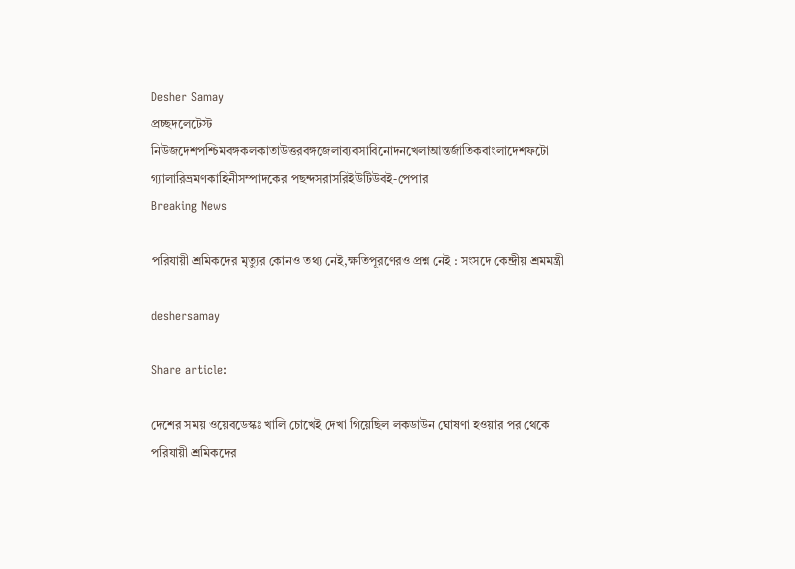Desher Samay
প্রচ্ছদলেটেস্ট নিউজদেশপশ্চিমবঙ্গকলকাতাউত্তরবঙ্গজেলাব্যবসাবিনোদনখেলাআন্তর্জাতিকবাংলাদেশফটো গ্যালারিভ্রমণকাহিনীসম্পাদকের পছন্দসরাসরিইউটিউবই-পেপার
Breaking News

পরিযায়ী শ্রমিকদের মৃত্যুর কোনও তথ্য নেই,ক্ষতিপূরণেরও প্রশ্ন নেই : সংসদে কেন্দ্রীয় শ্রমমন্ত্রী

deshersamay

Share article:

দেশের সময় ওয়েবডেস্কঃ খালি চোখেই দেখা গিয়েছিল লকডাউন ঘোষণা হওয়ার পর থেকে পরিযায়ী শ্রমিকদের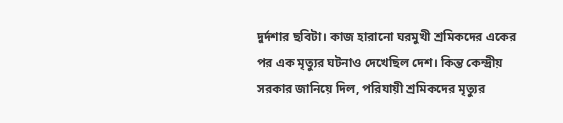দুর্দশার ছবিটা। কাজ হারানো ঘরমুখী শ্রমিকদের একের পর এক মৃত্যুর ঘটনাও দেখেছিল দেশ। কিন্ত কেন্দ্রীয় সরকার জানিয়ে দিল, পরিযায়ী শ্রমিকদের মৃত্যুর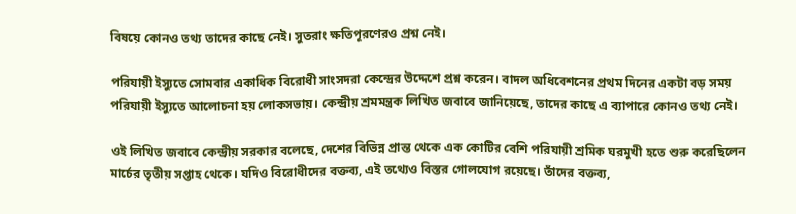বিষয়ে কোনও তথ্য তাদের কাছে নেই। সুতরাং ক্ষতিপূরণেরও প্রশ্ন নেই।

পরিযায়ী ইস্যুতে সোমবার একাধিক বিরোধী সাংসদরা কেন্দ্রের উদ্দেশে প্রশ্ন করেন। বাদল অধিবেশনের প্রথম দিনের একটা বড় সময় পরিযায়ী ইস্যুতে আলোচনা হয় লোকসভায়। কেন্দ্রীয় শ্রমমন্ত্রক লিখিত জবাবে জানিয়েছে, তাদের কাছে এ ব্যাপারে কোনও তথ্য নেই।

ওই লিখিত জবাবে কেন্দ্রীয় সরকার বলেছে, দেশের বিভিন্ন প্রান্ত থেকে এক কোটির বেশি পরিযায়ী শ্রমিক ঘরমুখী হতে শুরু করেছিলেন মার্চের তৃতীয় সপ্তাহ থেকে। যদিও বিরোধীদের বক্তব্য, এই তথ্যেও বিস্তর গোলযোগ রয়েছে। তাঁদের বক্তব্য,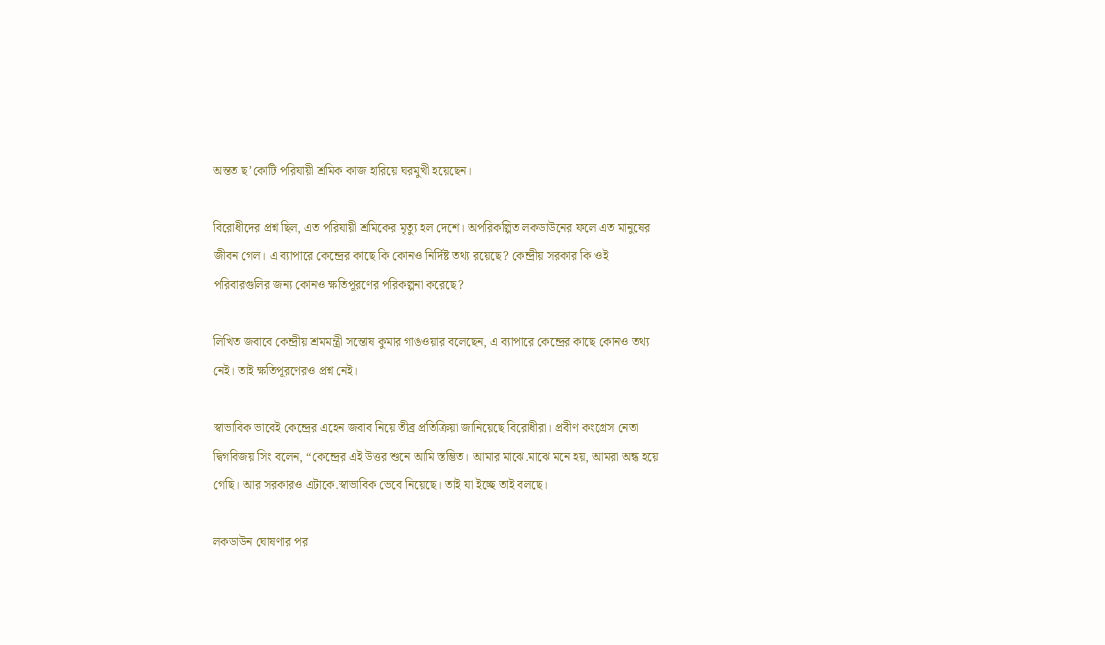অন্তত ছ’কোটি পরিযায়ী শ্রমিক কাজ হারিয়ে ঘরমুখী হয়েছেন।

বিরোধীদের প্রশ্ন ছিল, এত পরিযায়ী শ্রমিকের মৃত্যু হল দেশে। অপরিকল্পিত লকডাউনের ফলে এত মানুষের জীবন গেল। এ ব্যাপারে কেন্দ্রের কাছে কি কোনও নির্দিষ্ট তথ্য রয়েছে? কেন্দ্রীয় সরকার কি ওই পরিবারগুলির জন্য কোনও ক্ষতিপূরণের পরিকল্পনা করেছে?

লিখিত জবাবে কেন্দ্রীয় শ্রমমন্ত্রী সন্তোষ কুমার গাঙওয়ার বলেছেন, এ ব্যাপারে কেন্দ্রের কাছে কোনও তথ্য নেই। তাই ক্ষতিপূরণেরও প্রশ্ন নেই।

স্বাভাবিক ভাবেই কেন্দ্রের এহেন জবাব নিয়ে তীব্র প্রতিক্রিয়া জানিয়েছে বিরোধীরা। প্রবীণ কংগ্রেস নেতা দ্বিগবিজয় সিং বলেন, “কেন্দ্রের এই উত্তর শুনে আমি স্তম্ভিত। আমার মাঝে.মাঝে মনে হয়, আমরা অন্ধ হয়ে গেছি। আর সরকারও এটাকে.স্বাভাবিক ভেবে নিয়েছে। তাই যা ইচ্ছে তাই বলছে।

লকডাউন ঘোষণার পর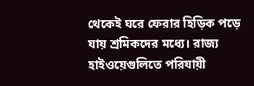থেকেই ঘরে ফেরার হিড়িক পড়ে যায় শ্রমিকদের মধ্যে। রাজ্য হাইওয়েগুলিতে পরিযায়ী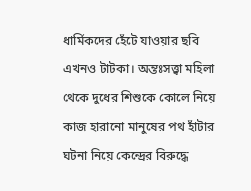ধার্মিকদের হেঁটে যাওয়ার ছবি এখনও টাটকা। অন্তঃসত্ত্বা মহিলা থেকে দুধের শিশুকে কোলে নিয়ে কাজ হারানো মানুষের পথ হাঁটার ঘটনা নিয়ে কেন্দ্রের বিরুদ্ধে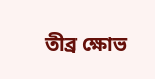তীব্র ক্ষোভ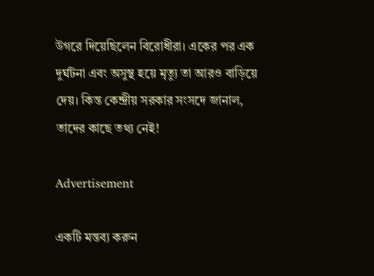উগরে দিয়েছিলেন বিরোধীরা। একের পর এক দুর্ঘটনা এবং অসুস্থ হয়ে মৃত্যু তা আরও বাড়িয়ে দেয়। কিন্ত কেন্দ্রীয় সরকার সংসদে জানাল, তাদের কাছে তথ্য নেই!

Advertisement

একটি মন্তব্য করুন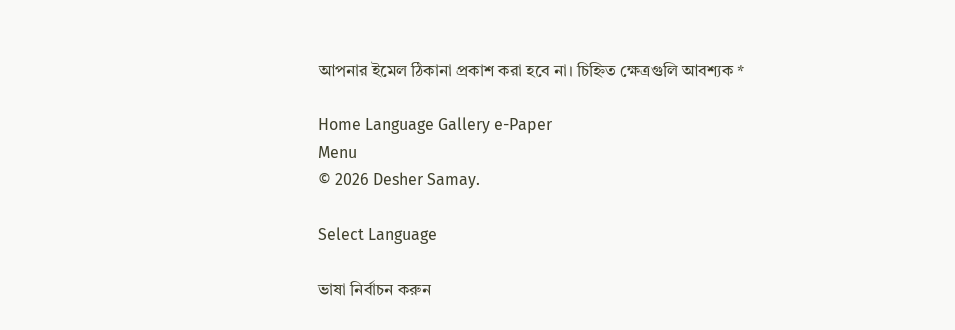আপনার ইমেল ঠিকানা প্রকাশ করা হবে না। চিহ্নিত ক্ষেত্রগুলি আবশ্যক *

Home Language Gallery e-Paper
Menu
© 2026 Desher Samay.

Select Language

ভাষা নির্বাচন করুন